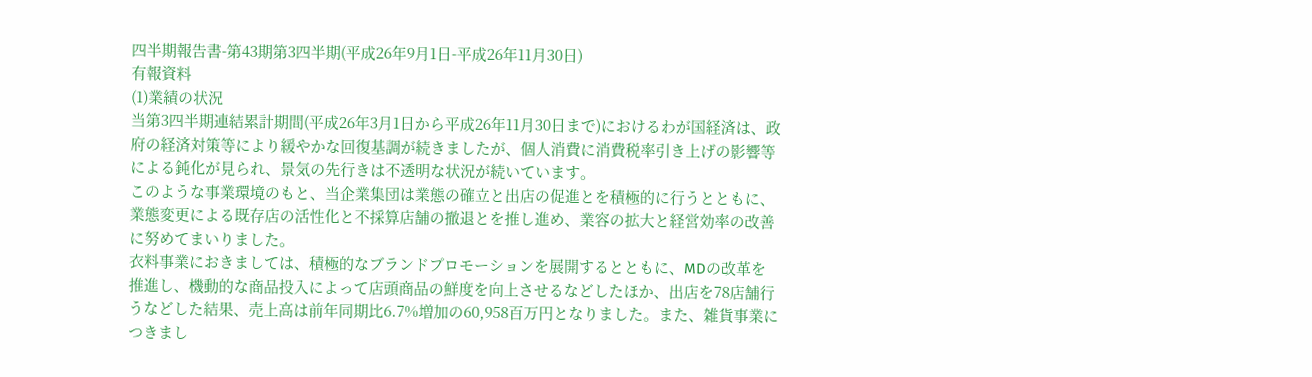四半期報告書-第43期第3四半期(平成26年9月1日-平成26年11月30日)
有報資料
(1)業績の状況
当第3四半期連結累計期間(平成26年3月1日から平成26年11月30日まで)におけるわが国経済は、政府の経済対策等により緩やかな回復基調が続きましたが、個人消費に消費税率引き上げの影響等による鈍化が見られ、景気の先行きは不透明な状況が続いています。
このような事業環境のもと、当企業集団は業態の確立と出店の促進とを積極的に行うとともに、業態変更による既存店の活性化と不採算店舗の撤退とを推し進め、業容の拡大と経営効率の改善に努めてまいりました。
衣料事業におきましては、積極的なブランドプロモーションを展開するとともに、MDの改革を推進し、機動的な商品投入によって店頭商品の鮮度を向上させるなどしたほか、出店を78店舗行うなどした結果、売上高は前年同期比6.7%増加の60,958百万円となりました。また、雑貨事業につきまし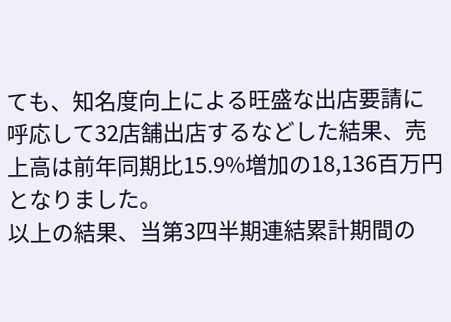ても、知名度向上による旺盛な出店要請に呼応して32店舗出店するなどした結果、売上高は前年同期比15.9%増加の18,136百万円となりました。
以上の結果、当第3四半期連結累計期間の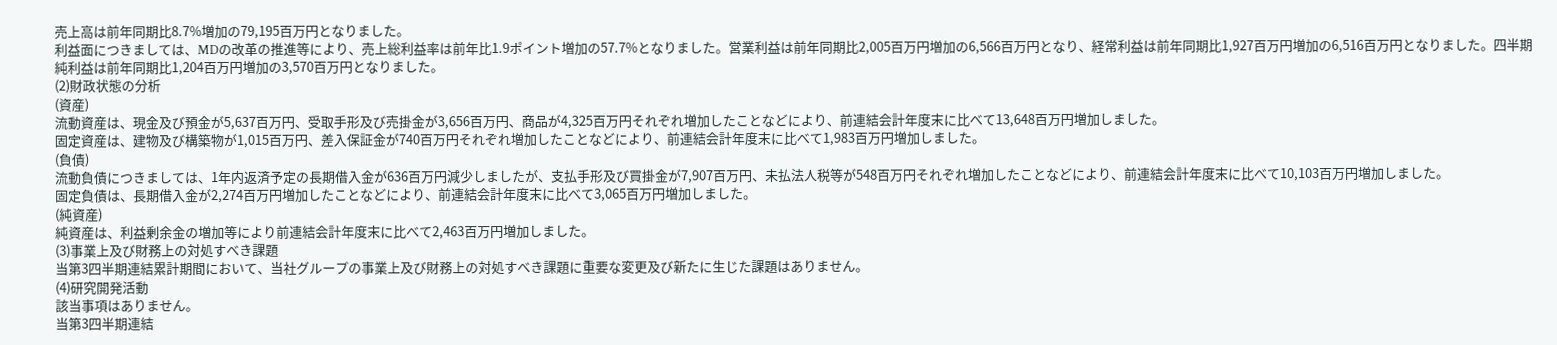売上高は前年同期比8.7%増加の79,195百万円となりました。
利益面につきましては、MDの改革の推進等により、売上総利益率は前年比1.9ポイント増加の57.7%となりました。営業利益は前年同期比2,005百万円増加の6,566百万円となり、経常利益は前年同期比1,927百万円増加の6,516百万円となりました。四半期純利益は前年同期比1,204百万円増加の3,570百万円となりました。
(2)財政状態の分析
(資産)
流動資産は、現金及び預金が5,637百万円、受取手形及び売掛金が3,656百万円、商品が4,325百万円それぞれ増加したことなどにより、前連結会計年度末に比べて13,648百万円増加しました。
固定資産は、建物及び構築物が1,015百万円、差入保証金が740百万円それぞれ増加したことなどにより、前連結会計年度末に比べて1,983百万円増加しました。
(負債)
流動負債につきましては、1年内返済予定の長期借入金が636百万円減少しましたが、支払手形及び買掛金が7,907百万円、未払法人税等が548百万円それぞれ増加したことなどにより、前連結会計年度末に比べて10,103百万円増加しました。
固定負債は、長期借入金が2,274百万円増加したことなどにより、前連結会計年度末に比べて3,065百万円増加しました。
(純資産)
純資産は、利益剰余金の増加等により前連結会計年度末に比べて2,463百万円増加しました。
(3)事業上及び財務上の対処すべき課題
当第3四半期連結累計期間において、当社グループの事業上及び財務上の対処すべき課題に重要な変更及び新たに生じた課題はありません。
(4)研究開発活動
該当事項はありません。
当第3四半期連結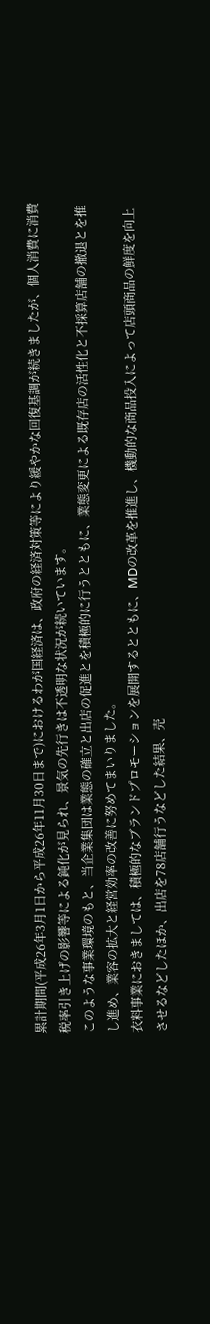累計期間(平成26年3月1日から平成26年11月30日まで)におけるわが国経済は、政府の経済対策等により緩やかな回復基調が続きましたが、個人消費に消費税率引き上げの影響等による鈍化が見られ、景気の先行きは不透明な状況が続いています。
このような事業環境のもと、当企業集団は業態の確立と出店の促進とを積極的に行うとともに、業態変更による既存店の活性化と不採算店舗の撤退とを推し進め、業容の拡大と経営効率の改善に努めてまいりました。
衣料事業におきましては、積極的なブランドプロモーションを展開するとともに、MDの改革を推進し、機動的な商品投入によって店頭商品の鮮度を向上させるなどしたほか、出店を78店舗行うなどした結果、売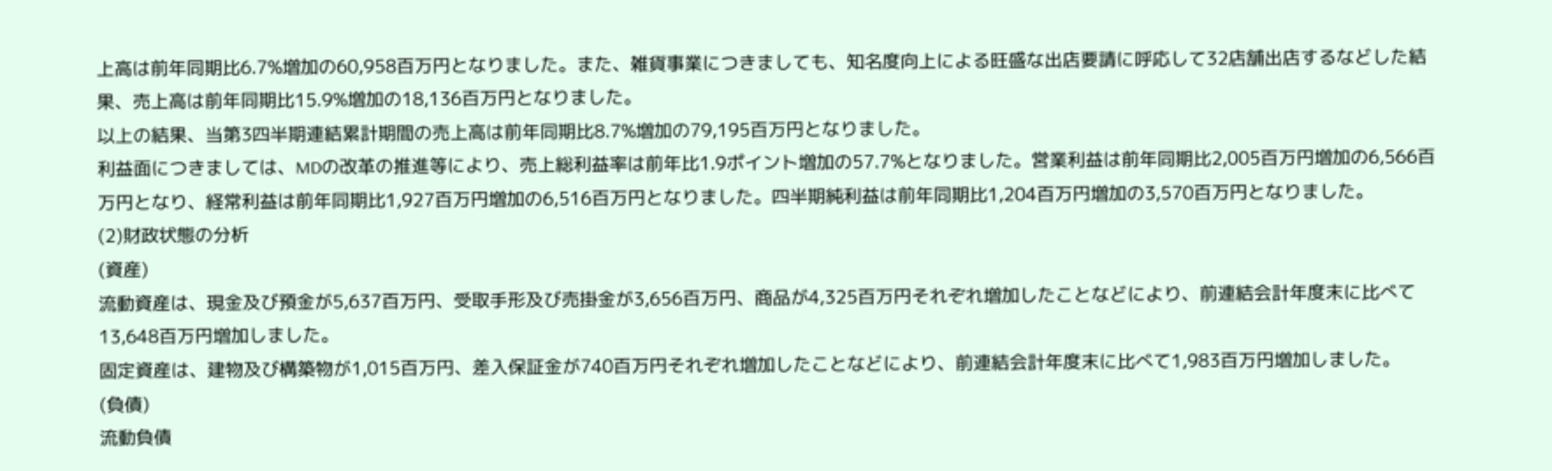上高は前年同期比6.7%増加の60,958百万円となりました。また、雑貨事業につきましても、知名度向上による旺盛な出店要請に呼応して32店舗出店するなどした結果、売上高は前年同期比15.9%増加の18,136百万円となりました。
以上の結果、当第3四半期連結累計期間の売上高は前年同期比8.7%増加の79,195百万円となりました。
利益面につきましては、MDの改革の推進等により、売上総利益率は前年比1.9ポイント増加の57.7%となりました。営業利益は前年同期比2,005百万円増加の6,566百万円となり、経常利益は前年同期比1,927百万円増加の6,516百万円となりました。四半期純利益は前年同期比1,204百万円増加の3,570百万円となりました。
(2)財政状態の分析
(資産)
流動資産は、現金及び預金が5,637百万円、受取手形及び売掛金が3,656百万円、商品が4,325百万円それぞれ増加したことなどにより、前連結会計年度末に比べて13,648百万円増加しました。
固定資産は、建物及び構築物が1,015百万円、差入保証金が740百万円それぞれ増加したことなどにより、前連結会計年度末に比べて1,983百万円増加しました。
(負債)
流動負債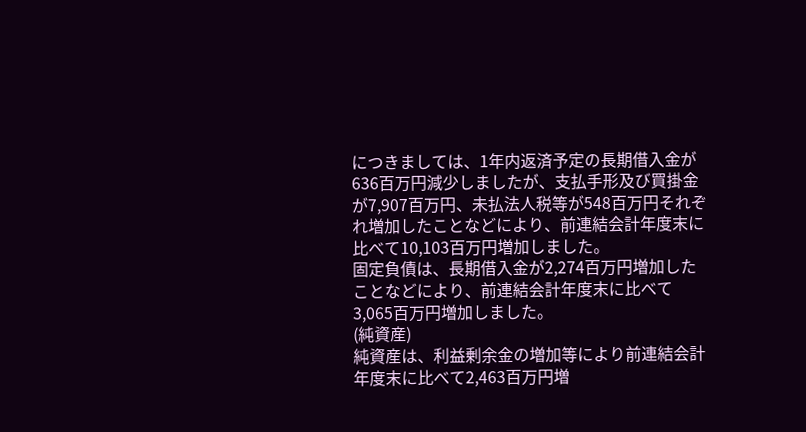につきましては、1年内返済予定の長期借入金が636百万円減少しましたが、支払手形及び買掛金が7,907百万円、未払法人税等が548百万円それぞれ増加したことなどにより、前連結会計年度末に比べて10,103百万円増加しました。
固定負債は、長期借入金が2,274百万円増加したことなどにより、前連結会計年度末に比べて3,065百万円増加しました。
(純資産)
純資産は、利益剰余金の増加等により前連結会計年度末に比べて2,463百万円増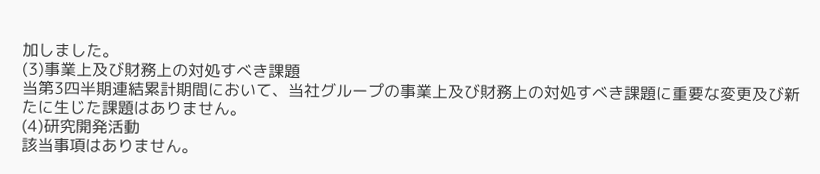加しました。
(3)事業上及び財務上の対処すべき課題
当第3四半期連結累計期間において、当社グループの事業上及び財務上の対処すべき課題に重要な変更及び新たに生じた課題はありません。
(4)研究開発活動
該当事項はありません。